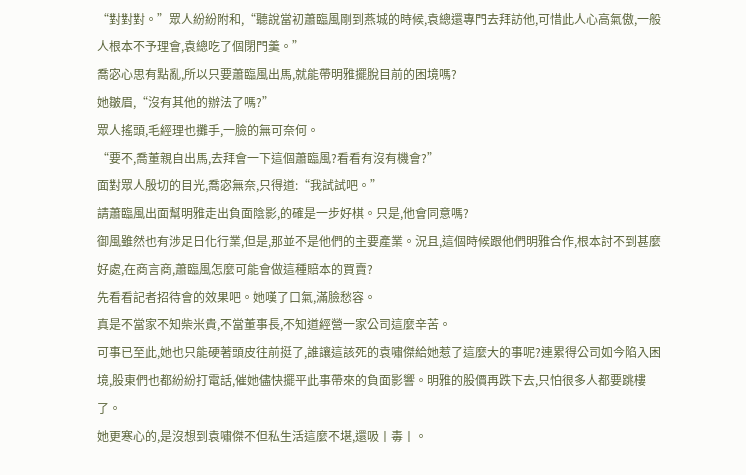“對對對。”眾人紛紛附和,“聽說當初蕭臨風剛到燕城的時候,袁總還專門去拜訪他,可惜此人心高氣傲,一般人根本不予理會,袁總吃了個閉門羹。”
喬宓心思有點亂,所以只要蕭臨風出馬,就能帶明雅擺脫目前的困境嗎?
她皺眉,“沒有其他的辦法了嗎?”
眾人搖頭,毛經理也攤手,一臉的無可奈何。
“要不,喬董親自出馬,去拜會一下這個蕭臨風?看看有沒有機會?”
面對眾人殷切的目光,喬宓無奈,只得道:“我試試吧。”
請蕭臨風出面幫明雅走出負面陰影,的確是一步好棋。只是,他會同意嗎?
御風雖然也有涉足日化行業,但是,那並不是他們的主要產業。況且,這個時候跟他們明雅合作,根本討不到甚麼好處,在商言商,蕭臨風怎麼可能會做這種賠本的買賣?
先看看記者招待會的效果吧。她嘆了口氣,滿臉愁容。
真是不當家不知柴米貴,不當董事長,不知道經營一家公司這麼辛苦。
可事已至此,她也只能硬著頭皮往前挺了,誰讓這該死的袁嘯傑給她惹了這麼大的事呢?連累得公司如今陷入困境,股東們也都紛紛打電話,催她儘快擺平此事帶來的負面影響。明雅的股價再跌下去,只怕很多人都要跳樓了。
她更寒心的,是沒想到袁嘯傑不但私生活這麼不堪,還吸丨毒丨。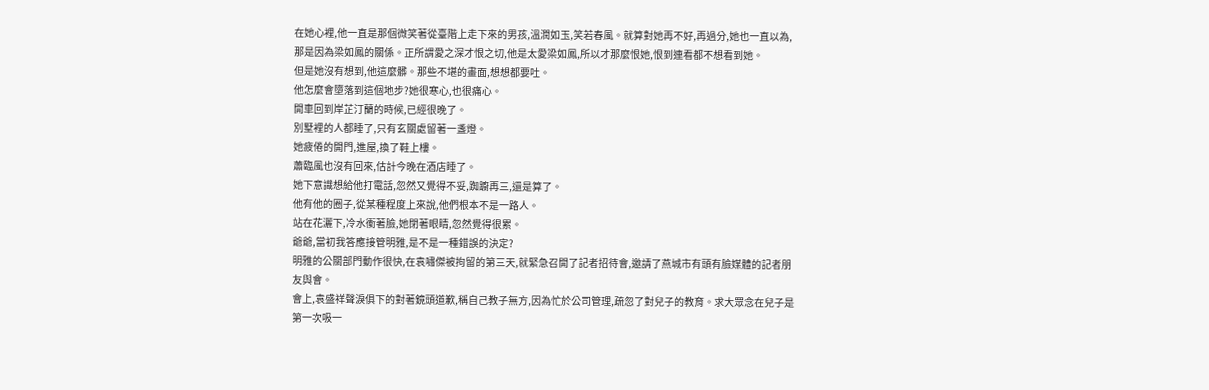在她心裡,他一直是那個微笑著從臺階上走下來的男孩,溫潤如玉,笑若春風。就算對她再不好,再過分,她也一直以為,那是因為梁如鳳的關係。正所謂愛之深才恨之切,他是太愛梁如鳳,所以才那麼恨她,恨到連看都不想看到她。
但是她沒有想到,他這麼髒。那些不堪的畫面,想想都要吐。
他怎麼會墮落到這個地步?她很寒心,也很痛心。
開車回到岸芷汀蘭的時候,已經很晚了。
別墅裡的人都睡了,只有玄關處留著一盞燈。
她疲倦的開門,進屋,換了鞋上樓。
蕭臨風也沒有回來,估計今晚在酒店睡了。
她下意識想給他打電話,忽然又覺得不妥,踟躕再三,還是算了。
他有他的圈子,從某種程度上來說,他們根本不是一路人。
站在花灑下,冷水衝著臉,她閉著眼睛,忽然覺得很累。
爺爺,當初我答應接管明雅,是不是一種錯誤的決定?
明雅的公關部門動作很快,在袁嘯傑被拘留的第三天,就緊急召開了記者招待會,邀請了燕城市有頭有臉媒體的記者朋友與會。
會上,袁盛祥聲淚俱下的對著鏡頭道歉,稱自己教子無方,因為忙於公司管理,疏忽了對兒子的教育。求大眾念在兒子是第一次吸一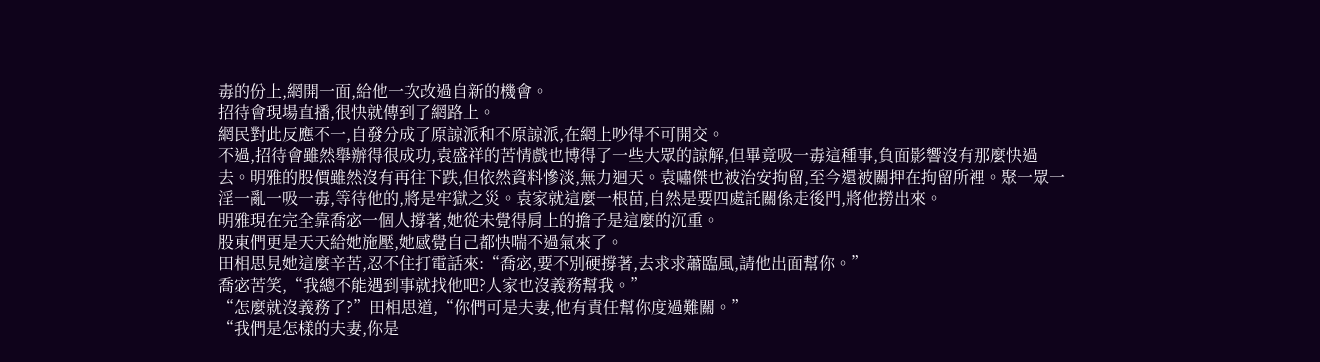毒的份上,網開一面,給他一次改過自新的機會。
招待會現場直播,很快就傳到了網路上。
網民對此反應不一,自發分成了原諒派和不原諒派,在網上吵得不可開交。
不過,招待會雖然舉辦得很成功,袁盛祥的苦情戲也博得了一些大眾的諒解,但畢竟吸一毒這種事,負面影響沒有那麼快過去。明雅的股價雖然沒有再往下跌,但依然資料慘淡,無力迴天。袁嘯傑也被治安拘留,至今還被關押在拘留所裡。聚一眾一淫一亂一吸一毒,等待他的,將是牢獄之災。袁家就這麼一根苗,自然是要四處託關係走後門,將他撈出來。
明雅現在完全靠喬宓一個人撐著,她從未覺得肩上的擔子是這麼的沉重。
股東們更是天天給她施壓,她感覺自己都快喘不過氣來了。
田相思見她這麼辛苦,忍不住打電話來:“喬宓,要不別硬撐著,去求求蕭臨風,請他出面幫你。”
喬宓苦笑,“我總不能遇到事就找他吧?人家也沒義務幫我。”
“怎麼就沒義務了?”田相思道,“你們可是夫妻,他有責任幫你度過難關。”
“我們是怎樣的夫妻,你是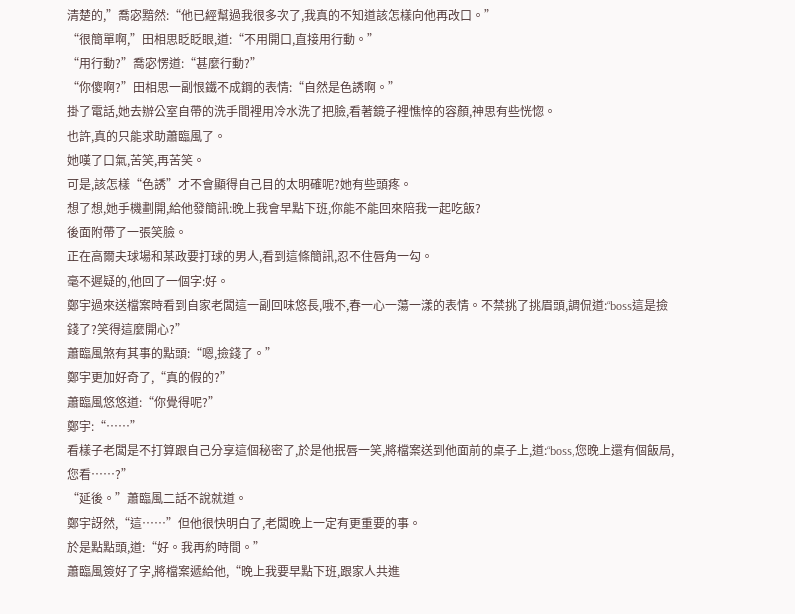清楚的,”喬宓黯然:“他已經幫過我很多次了,我真的不知道該怎樣向他再改口。”
“很簡單啊,”田相思眨眨眼,道:“不用開口,直接用行動。”
“用行動?”喬宓愣道:“甚麼行動?”
“你傻啊?”田相思一副恨鐵不成鋼的表情:“自然是色誘啊。”
掛了電話,她去辦公室自帶的洗手間裡用冷水洗了把臉,看著鏡子裡憔悴的容顏,神思有些恍惚。
也許,真的只能求助蕭臨風了。
她嘆了口氣,苦笑,再苦笑。
可是,該怎樣“色誘”才不會顯得自己目的太明確呢?她有些頭疼。
想了想,她手機劃開,給他發簡訊:晚上我會早點下班,你能不能回來陪我一起吃飯?
後面附帶了一張笑臉。
正在高爾夫球場和某政要打球的男人,看到這條簡訊,忍不住唇角一勾。
毫不遲疑的,他回了一個字:好。
鄭宇過來送檔案時看到自家老闆這一副回味悠長,哦不,春一心一蕩一漾的表情。不禁挑了挑眉頭,調侃道:“boss這是撿錢了?笑得這麼開心?”
蕭臨風煞有其事的點頭:“嗯,撿錢了。”
鄭宇更加好奇了,“真的假的?”
蕭臨風悠悠道:“你覺得呢?”
鄭宇:“……”
看樣子老闆是不打算跟自己分享這個秘密了,於是他抿唇一笑,將檔案送到他面前的桌子上,道:“boss,您晚上還有個飯局,您看……?”
“延後。”蕭臨風二話不說就道。
鄭宇訝然,“這……”但他很快明白了,老闆晚上一定有更重要的事。
於是點點頭,道:“好。我再約時間。”
蕭臨風簽好了字,將檔案遞給他,“晚上我要早點下班,跟家人共進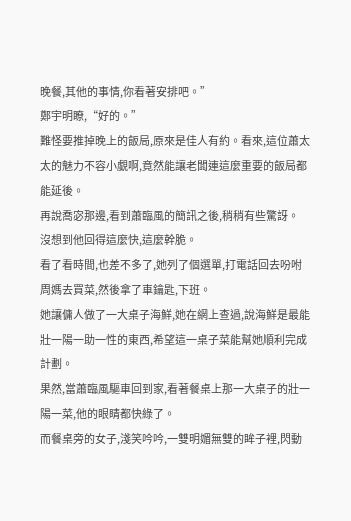晚餐,其他的事情,你看著安排吧。”
鄭宇明瞭,“好的。”
難怪要推掉晚上的飯局,原來是佳人有約。看來,這位蕭太太的魅力不容小覷啊,竟然能讓老闆連這麼重要的飯局都能延後。
再說喬宓那邊,看到蕭臨風的簡訊之後,稍稍有些驚訝。
沒想到他回得這麼快,這麼幹脆。
看了看時間,也差不多了,她列了個選單,打電話回去吩咐周媽去買菜,然後拿了車鑰匙,下班。
她讓傭人做了一大桌子海鮮,她在網上查過,說海鮮是最能壯一陽一助一性的東西,希望這一桌子菜能幫她順利完成計劃。
果然,當蕭臨風驅車回到家,看著餐桌上那一大桌子的壯一陽一菜,他的眼睛都快綠了。
而餐桌旁的女子,淺笑吟吟,一雙明媚無雙的眸子裡,閃動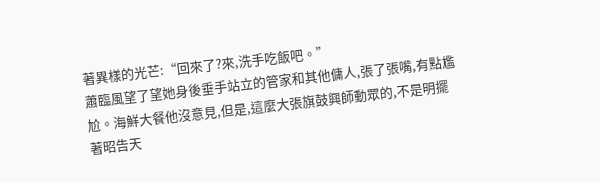著異樣的光芒:“回來了?來,洗手吃飯吧。”
蕭臨風望了望她身後垂手站立的管家和其他傭人,張了張嘴,有點尷尬。海鮮大餐他沒意見,但是,這麼大張旗鼓興師動眾的,不是明擺著昭告天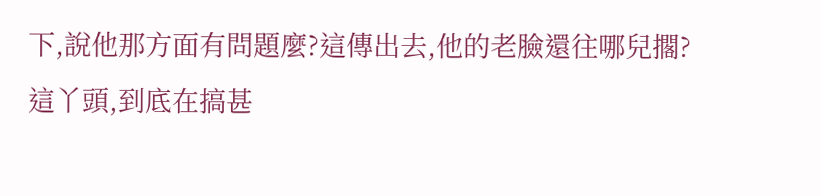下,說他那方面有問題麼?這傳出去,他的老臉還往哪兒擱?
這丫頭,到底在搞甚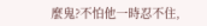麼鬼?不怕他一時忍不住,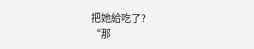把她給吃了?
“那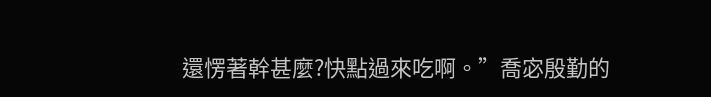還愣著幹甚麼?快點過來吃啊。”喬宓殷勤的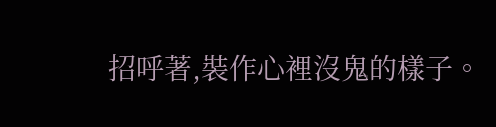招呼著,裝作心裡沒鬼的樣子。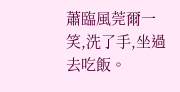蕭臨風莞爾一笑,洗了手,坐過去吃飯。